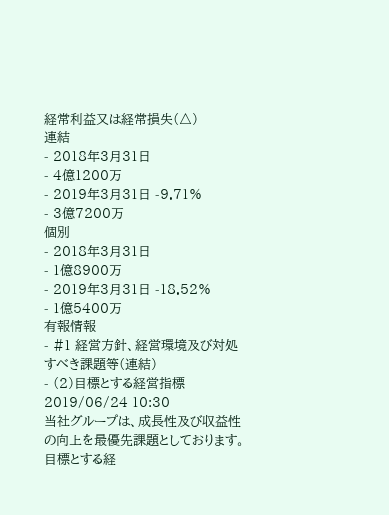経常利益又は経常損失(△)
連結
- 2018年3月31日
- 4億1200万
- 2019年3月31日 -9.71%
- 3億7200万
個別
- 2018年3月31日
- 1億8900万
- 2019年3月31日 -18.52%
- 1億5400万
有報情報
- #1 経営方針、経営環境及び対処すべき課題等(連結)
- (2)目標とする経営指標2019/06/24 10:30
当社グループは、成長性及び収益性の向上を最優先課題としております。目標とする経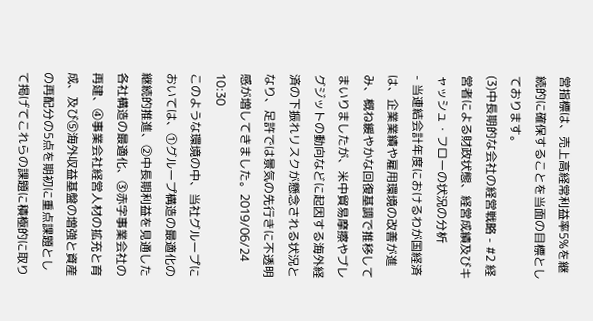営指標は、売上高経常利益率5%を継続的に確保することを当面の目標としております。
(3)中長期的な会社の経営戦略 - #2 経営者による財政状態、経営成績及びキャッシュ・フローの状況の分析
- 当連結会計年度におけるわが国経済は、企業業績や雇用環境の改善が進み、概ね緩やかな回復基調で推移してまいりましたが、米中貿易摩擦やブレグジットの動向などに起因する海外経済の下振れリスクが懸念される状況となり、足許では景気の先行きに不透明感が増してきました。2019/06/24 10:30
このような環境の中、当社グループにおいては、①グループ構造の最適化の継続的推進、②中長期利益を見通した各社構造の最適化、③赤字事業会社の再建、④事業会社経営人材の拡充と育成、及び⑤海外収益基盤の増強と資産の再配分の5点を期初に重点課題として掲げてこれらの課題に積極的に取り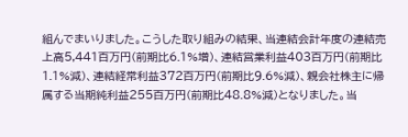組んでまいりました。こうした取り組みの結果、当連結会計年度の連結売上高5,441百万円(前期比6.1%増)、連結営業利益403百万円(前期比1.1%減)、連結経常利益372百万円(前期比9.6%減)、親会社株主に帰属する当期純利益255百万円(前期比48.8%減)となりました。当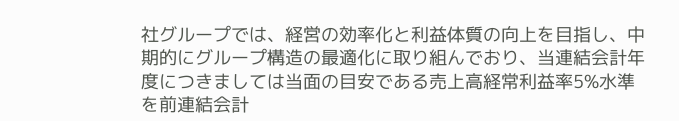社グループでは、経営の効率化と利益体質の向上を目指し、中期的にグループ構造の最適化に取り組んでおり、当連結会計年度につきましては当面の目安である売上高経常利益率5%水準を前連結会計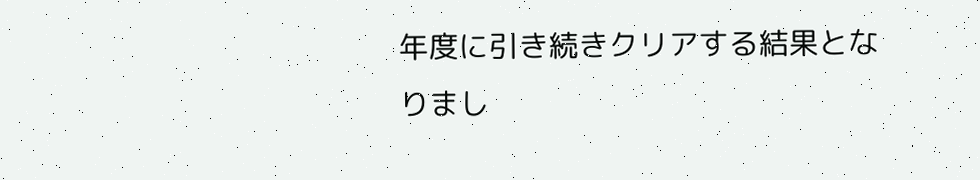年度に引き続きクリアする結果となりまし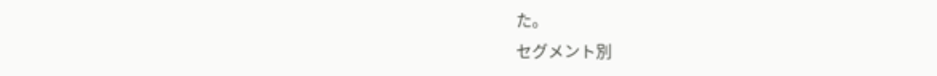た。
セグメント別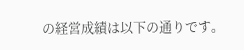の経営成績は以下の通りです。